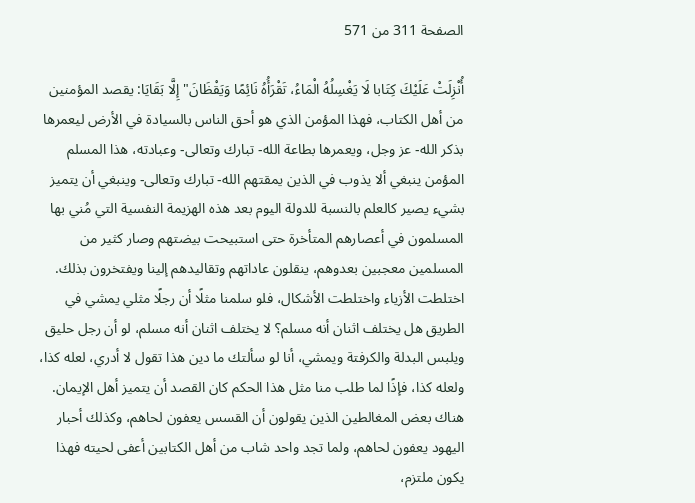الصفحة 311 من 571

أُنْزِلَتْ عَلَيْكَ كِتَابا لَا يَغْسِلُهُ الْمَاءُ، تَقْرَأُهُ نَائِمًا وَيَقْظَانَ"إِلَّا بَقَايَا: يقصد المؤمنين من أهل الكتاب، فهذا المؤمن الذي هو أحق الناس بالسيادة في الأرض ليعمرها بذكر الله- عز وجل، ويعمرها بطاعة الله- تبارك وتعالى- وعبادته، هذا المسلم المؤمن ينبغي ألا يذوب في الذين يمقتهم الله- تبارك وتعالى- وينبغي أن يتميز بشيء يصير كالعلم بالنسبة للدولة اليوم بعد هذه الهزيمة النفسية التي مُني بها المسلمون في أعصارهم المتأخرة حتى استبيحت بيضتهم وصار كثير من المسلمين معجبين بعدوهم، ينقلون عاداتهم وتقاليدهم إلينا ويفتخرون بذلك. اختلطت الأزياء واختلطت الأشكال، فلو سلمنا مثلًا أن رجلًا مثلي يمشي في الطريق هل يختلف اثنان أنه مسلم؟ لا يختلف اثنان أنه مسلم، لو أن رجل حليق ويلبس البدلة والكرفتة ويمشي، أنا لو سألتك ما دين هذا تقول لا أدري، لعله كذا، ولعله كذا، فإذًا لما طلب منا مثل هذا الحكم كان القصد أن يتميز أهل الإيمان. هناك بعض المغالطين الذين يقولون أن القسس يعفون لحاهم، وكذلك أحبار اليهود يعفون لحاهم، ولما تجد واحد شاب من أهل الكتابين أعفى لحيته فهذا يكون ملتزم،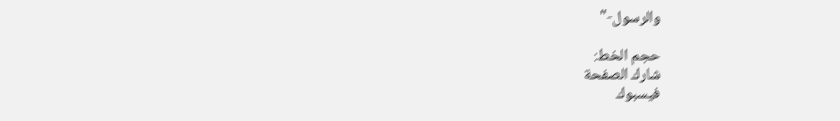والرسول-"

حجم الخط:
شارك الصفحة
فيسبوك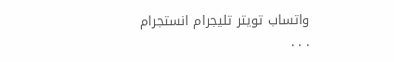واتساب تويتر تليجرام انستجرام
. . .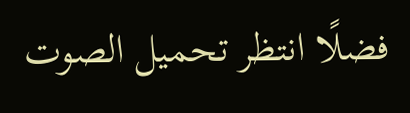فضلًا انتظر تحميل الصوت